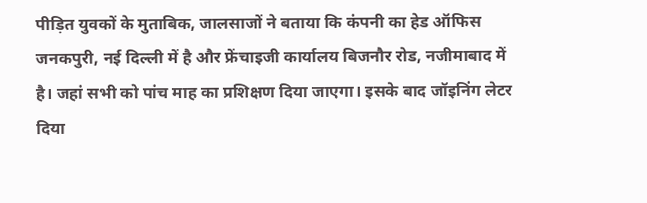पीड़ित युवकों के मुताबिक, जालसाजों ने बताया कि कंपनी का हेड ऑफिस जनकपुरी, नई दिल्ली में है और फ्रेंचाइजी कार्यालय बिजनौर रोड, नजीमाबाद में है। जहां सभी को पांच माह का प्रशिक्षण दिया जाएगा। इसके बाद जॉइनिंग लेटर दिया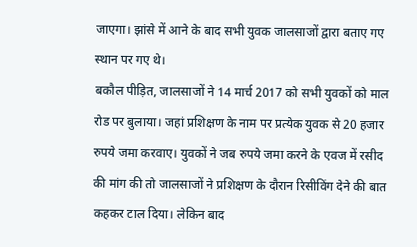जाएगा। झांसे में आने के बाद सभी युवक जालसाजों द्वारा बताए गए स्थान पर गए थे।
बकौल पीड़ित, जालसाजों ने 14 मार्च 2017 को सभी युवकों को माल रोड पर बुलाया। जहां प्रशिक्षण के नाम पर प्रत्येक युवक से 20 हजार रुपये जमा करवाए। युवकों ने जब रुपये जमा करने के एवज में रसीद की मांग की तो जालसाजों ने प्रशिक्षण के दौरान रिसीविंग देने की बात कहकर टाल दिया। लेकिन बाद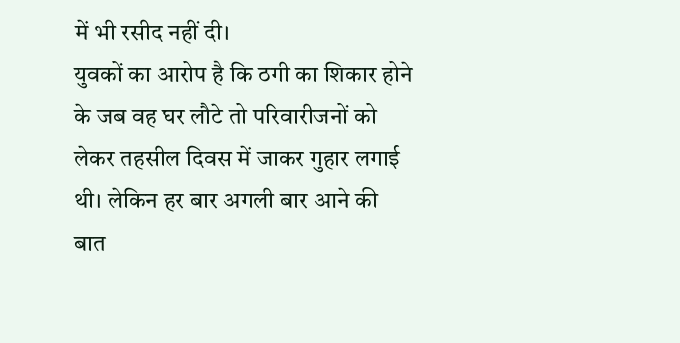में भी रसीद नहीं दी।
युवकों का आरोप है कि ठगी का शिकार होने के जब वह घर लौटे तो परिवारीजनों को लेकर तहसील दिवस में जाकर गुहार लगाई थी। लेकिन हर बार अगली बार आने की बात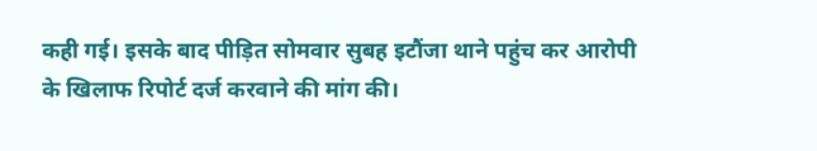कही गई। इसके बाद पीड़ित सोमवार सुबह इटौंजा थाने पहुंच कर आरोपी के खिलाफ रिपोर्ट दर्ज करवाने की मांग की।